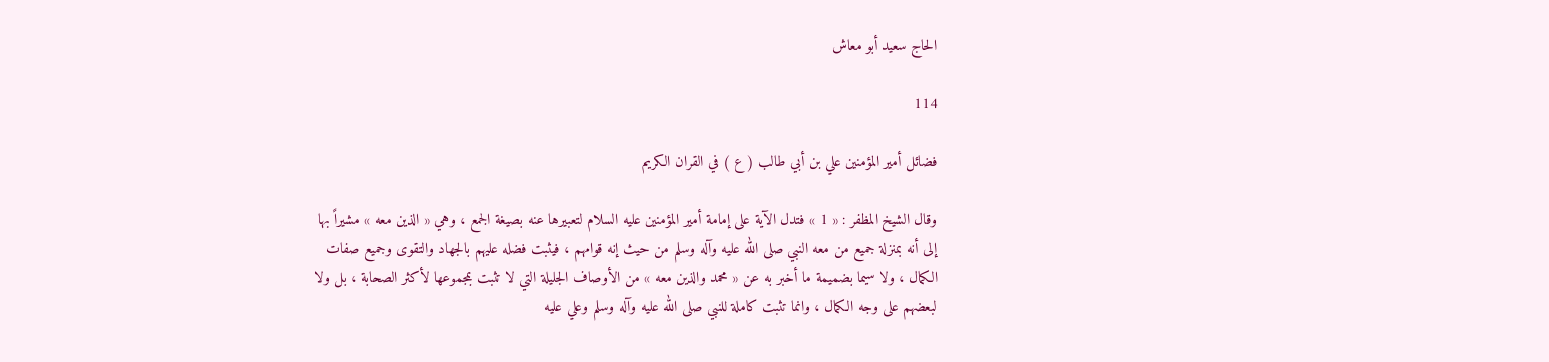الحاج سعيد أبو معاش

114

فضائل أمير المؤمنين علي بن أبي طالب ( ع ) في القران الكريم

وقال الشيخ المظفر : « 1 » فتدل الآية على إمامة أمير المؤمنين عليه السلام لتعبيرها عنه بصيغة الجمع ، وهي « الذين معه » مشيراً بها إلى أنه بمنزلة جميع من معه النبي صلى الله عليه وآله وسلم من حيث إنه قوامهم ، فيثبت فضله عليهم بالجهاد والتقوى وجميع صفات الكمال ، ولا سيما بضميمة ما أخبر به عن « محمد والذين معه » من الأوصاف الجليلة التي لا تثبت بمجموعها لأكثر الصحابة ، بل ولا لبعضهم على وجه الكمال ، وانما تثبت كاملة للنبي صلى الله عليه وآله وسلم وعلي عليه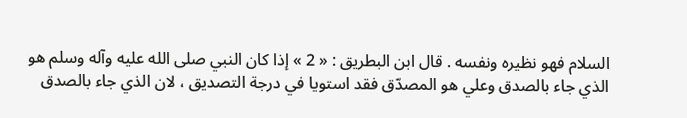السلام فهو نظيره ونفسه . قال ابن البطريق : « 2 » إذا كان النبي صلى الله عليه وآله وسلم هو الذي جاء بالصدق وعلي هو المصدّق فقد استويا في درجة التصديق ، لان الذي جاء بالصدق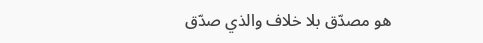هو مصدّق بلا خلاف والذي صدّق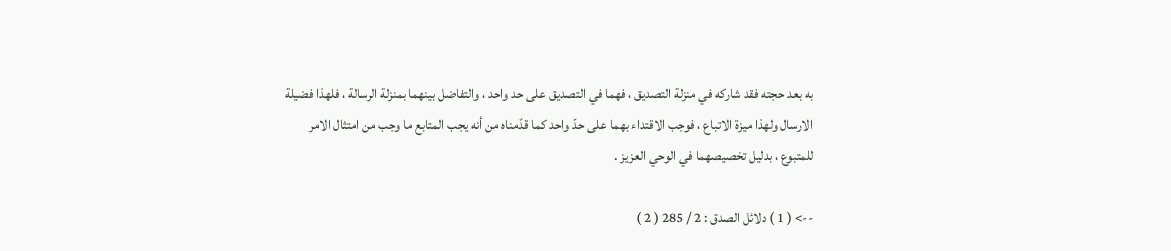به بعد حجته فقد شاركه في منزلة التصديق ، فهما في التصديق على حد واحد ، والتفاضل بينهما بمنزلة الرسالة ، فلهذا فضيلة الارسال ولهذا ميزة الاتباع ، فوجب الاقتداء بهما على حدّ واحد كما قدّمناه من أنه يجب المتابع ما وجب من امتثال الامر للمتبوع ، بدليل تخصيصهما في الوحي العزيز .

--> ( 1 ) دلائل الصدق : 2 / 285 ( 2 )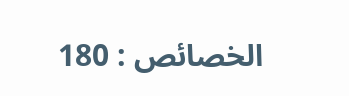الخصائص : 180